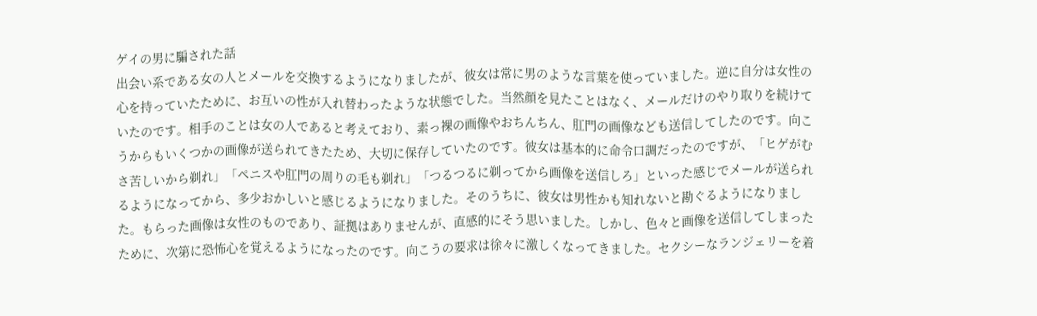ゲイの男に騙された話
出会い系である女の人とメールを交換するようになりましたが、彼女は常に男のような言葉を使っていました。逆に自分は女性の心を持っていたために、お互いの性が入れ替わったような状態でした。当然顔を見たことはなく、メールだけのやり取りを続けていたのです。相手のことは女の人であると考えており、素っ裸の画像やおちんちん、肛門の画像なども送信してしたのです。向こうからもいくつかの画像が送られてきたため、大切に保存していたのです。彼女は基本的に命令口調だったのですが、「ヒゲがむさ苦しいから剃れ」「ペニスや肛門の周りの毛も剃れ」「つるつるに剃ってから画像を送信しろ」といった感じでメールが送られるようになってから、多少おかしいと感じるようになりました。そのうちに、彼女は男性かも知れないと勘ぐるようになりました。もらった画像は女性のものであり、証拠はありませんが、直感的にそう思いました。しかし、色々と画像を送信してしまったために、次第に恐怖心を覚えるようになったのです。向こうの要求は徐々に激しくなってきました。セクシーなランジェリーを着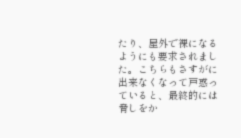たり、屋外で裸になるようにも要求されました。こちらもさすがに出来なくなって戸惑っていると、最終的には脅しをか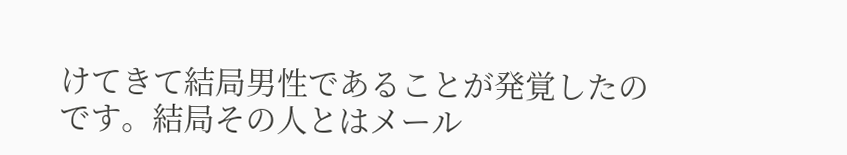けてきて結局男性であることが発覚したのです。結局その人とはメール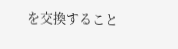を交換すること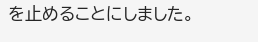を止めることにしました。